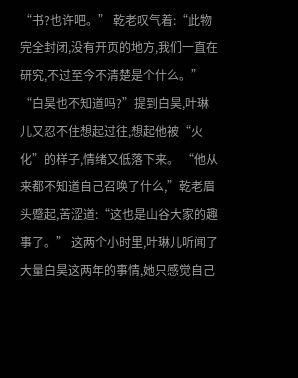“书?也许吧。” 乾老叹气着:“此物完全封闭,没有开页的地方,我们一直在研究,不过至今不清楚是个什么。” “白昊也不知道吗?”提到白昊,叶琳儿又忍不住想起过往,想起他被“火化”的样子,情绪又低落下来。 “他从来都不知道自己召唤了什么,”乾老眉头蹙起,苦涩道:“这也是山谷大家的趣事了。” 这两个小时里,叶琳儿听闻了大量白昊这两年的事情,她只感觉自己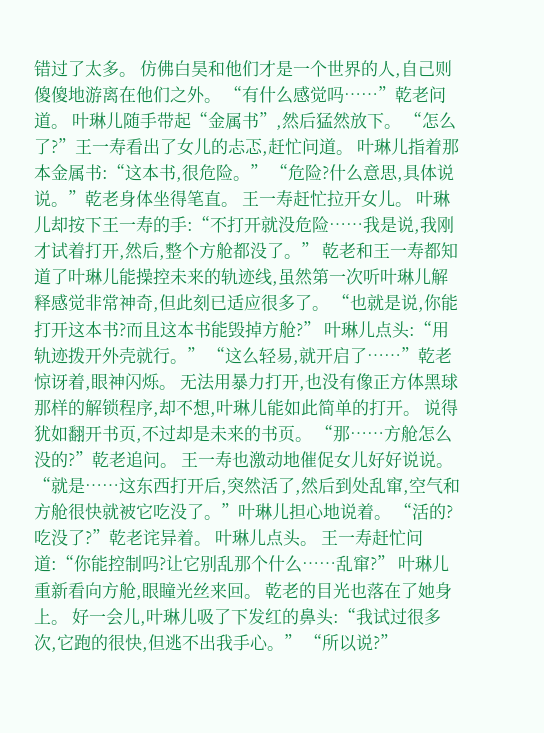错过了太多。 仿佛白昊和他们才是一个世界的人,自己则傻傻地游离在他们之外。 “有什么感觉吗……”乾老问道。 叶琳儿随手带起“金属书”,然后猛然放下。 “怎么了?”王一寿看出了女儿的忐忑,赶忙问道。 叶琳儿指着那本金属书:“这本书,很危险。” “危险?什么意思,具体说说。”乾老身体坐得笔直。 王一寿赶忙拉开女儿。 叶琳儿却按下王一寿的手:“不打开就没危险……我是说,我刚才试着打开,然后,整个方舱都没了。” 乾老和王一寿都知道了叶琳儿能操控未来的轨迹线,虽然第一次听叶琳儿解释感觉非常神奇,但此刻已适应很多了。 “也就是说,你能打开这本书?而且这本书能毁掉方舱?” 叶琳儿点头:“用轨迹拨开外壳就行。” “这么轻易,就开启了……”乾老惊讶着,眼神闪烁。 无法用暴力打开,也没有像正方体黑球那样的解锁程序,却不想,叶琳儿能如此简单的打开。 说得犹如翻开书页,不过却是未来的书页。 “那……方舱怎么没的?”乾老追问。 王一寿也激动地催促女儿好好说说。 “就是……这东西打开后,突然活了,然后到处乱窜,空气和方舱很快就被它吃没了。”叶琳儿担心地说着。 “活的?吃没了?”乾老诧异着。 叶琳儿点头。 王一寿赶忙问道:“你能控制吗?让它别乱那个什么……乱窜?” 叶琳儿重新看向方舱,眼瞳光丝来回。 乾老的目光也落在了她身上。 好一会儿,叶琳儿吸了下发红的鼻头:“我试过很多次,它跑的很快,但逃不出我手心。” “所以说?”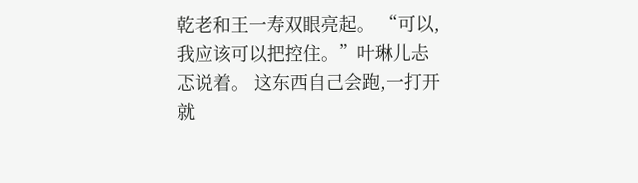乾老和王一寿双眼亮起。 “可以,我应该可以把控住。”叶琳儿忐忑说着。 这东西自己会跑,一打开就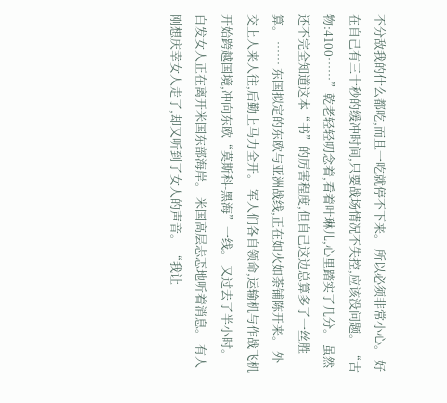不分敌我的什么都吃,而且一吃就停不下来。 所以必须非常小心。 好在自己有三十秒的缓冲时间,只要战场情况不失控,应该没问题。 “古物:4100……”乾老轻轻叨念着,看着叶琳儿,心里踏实了几分。 虽然还不完全知道这本“书”的厉害程度,但自己这边总算多了一丝胜算。 …… 东国拟定的东欧与亚洲战线,正在如火如荼铺陈开来。 外交上人来人往,后勤上马力全开。 军人们各自领命,运输机与作战飞机开始跨越国境,冲向东欧“莫斯科-黑海”一线。 又过去了半小时。 白发女人正在离开米国东部海岸。 米国高层忐忑地听着消息。 有人刚想庆幸女人走了,却又听到了女人的声音。 “我让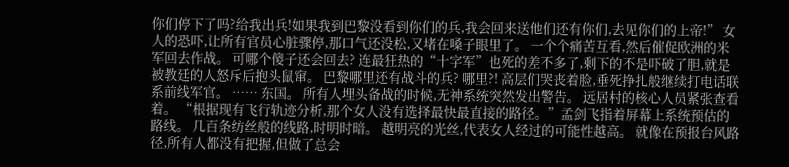你们停下了吗?给我出兵!如果我到巴黎没看到你们的兵,我会回来送他们还有你们,去见你们的上帝!” 女人的恐吓,让所有官员心脏骤停,那口气还没松,又堵在嗓子眼里了。 一个个痛苦互看,然后催促欧洲的米军回去作战。 可哪个傻子还会回去? 连最狂热的“十字军”也死的差不多了,剩下的不是吓破了胆,就是被教廷的人怒斥后抱头鼠窜。 巴黎哪里还有战斗的兵? 哪里?! 高层们哭丧着脸,垂死挣扎般继续打电话联系前线军官。 …… 东国。 所有人埋头备战的时候,无神系统突然发出警告。 远居村的核心人员紧张查看着。 “根据现有飞行轨迹分析,那个女人没有选择最快最直接的路径。”孟剑飞指着屏幕上系统预估的路线。 几百条纺丝般的线路,时明时暗。 越明亮的光丝,代表女人经过的可能性越高。 就像在预报台风路径,所有人都没有把握,但做了总会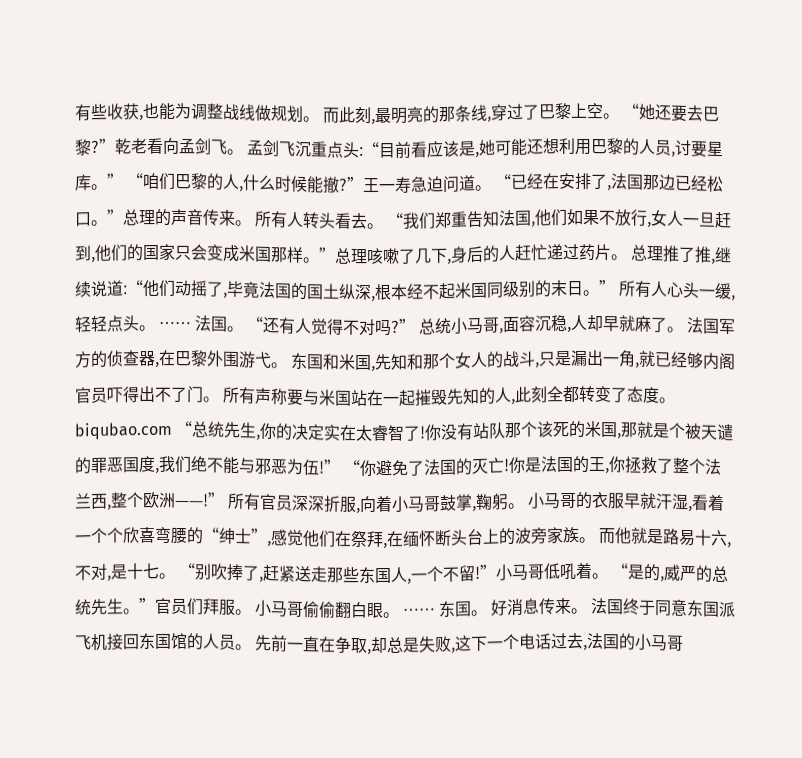有些收获,也能为调整战线做规划。 而此刻,最明亮的那条线,穿过了巴黎上空。 “她还要去巴黎?”乾老看向孟剑飞。 孟剑飞沉重点头:“目前看应该是,她可能还想利用巴黎的人员,讨要星库。” “咱们巴黎的人,什么时候能撤?”王一寿急迫问道。 “已经在安排了,法国那边已经松口。”总理的声音传来。 所有人转头看去。 “我们郑重告知法国,他们如果不放行,女人一旦赶到,他们的国家只会变成米国那样。”总理咳嗽了几下,身后的人赶忙递过药片。 总理推了推,继续说道:“他们动摇了,毕竟法国的国土纵深,根本经不起米国同级别的末日。” 所有人心头一缓,轻轻点头。 …… 法国。 “还有人觉得不对吗?” 总统小马哥,面容沉稳,人却早就麻了。 法国军方的侦查器,在巴黎外围游弋。 东国和米国,先知和那个女人的战斗,只是漏出一角,就已经够内阁官员吓得出不了门。 所有声称要与米国站在一起摧毁先知的人,此刻全都转变了态度。biqubao.com “总统先生,你的决定实在太睿智了!你没有站队那个该死的米国,那就是个被天谴的罪恶国度,我们绝不能与邪恶为伍!” “你避免了法国的灭亡!你是法国的王,你拯救了整个法兰西,整个欧洲——!” 所有官员深深折服,向着小马哥鼓掌,鞠躬。 小马哥的衣服早就汗湿,看着一个个欣喜弯腰的“绅士”,感觉他们在祭拜,在缅怀断头台上的波旁家族。 而他就是路易十六,不对,是十七。 “别吹捧了,赶紧送走那些东国人,一个不留!”小马哥低吼着。 “是的,威严的总统先生。”官员们拜服。 小马哥偷偷翻白眼。 …… 东国。 好消息传来。 法国终于同意东国派飞机接回东国馆的人员。 先前一直在争取,却总是失败,这下一个电话过去,法国的小马哥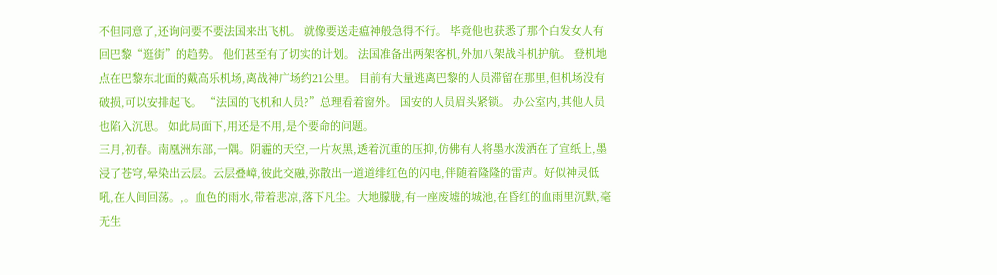不但同意了,还询问要不要法国来出飞机。 就像要送走瘟神般急得不行。 毕竟他也获悉了那个白发女人有回巴黎“逛街”的趋势。 他们甚至有了切实的计划。 法国准备出两架客机,外加八架战斗机护航。 登机地点在巴黎东北面的戴高乐机场,离战神广场约21公里。 目前有大量逃离巴黎的人员滞留在那里,但机场没有破损,可以安排起飞。 “法国的飞机和人员?”总理看着窗外。 国安的人员眉头紧锁。 办公室内,其他人员也陷入沉思。 如此局面下,用还是不用,是个要命的问题。
三月,初春。南凰洲东部,一隅。阴霾的天空,一片灰黑,透着沉重的压抑,仿佛有人将墨水泼洒在了宣纸上,墨浸了苍穹,晕染出云层。云层叠嶂,彼此交融,弥散出一道道绯红色的闪电,伴随着隆隆的雷声。好似神灵低吼,在人间回荡。,。血色的雨水,带着悲凉,落下凡尘。大地朦胧,有一座废墟的城池,在昏红的血雨里沉默,毫无生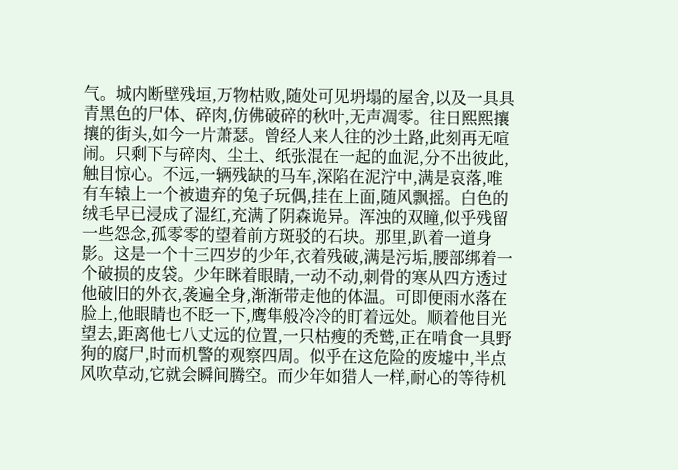气。城内断壁残垣,万物枯败,随处可见坍塌的屋舍,以及一具具青黑色的尸体、碎肉,仿佛破碎的秋叶,无声凋零。往日熙熙攘攘的街头,如今一片萧瑟。曾经人来人往的沙土路,此刻再无喧闹。只剩下与碎肉、尘土、纸张混在一起的血泥,分不出彼此,触目惊心。不远,一辆残缺的马车,深陷在泥泞中,满是哀落,唯有车辕上一个被遗弃的兔子玩偶,挂在上面,随风飘摇。白色的绒毛早已浸成了湿红,充满了阴森诡异。浑浊的双瞳,似乎残留一些怨念,孤零零的望着前方斑驳的石块。那里,趴着一道身影。这是一个十三四岁的少年,衣着残破,满是污垢,腰部绑着一个破损的皮袋。少年眯着眼睛,一动不动,刺骨的寒从四方透过他破旧的外衣,袭遍全身,渐渐带走他的体温。可即便雨水落在脸上,他眼睛也不眨一下,鹰隼般冷冷的盯着远处。顺着他目光望去,距离他七八丈远的位置,一只枯瘦的秃鹫,正在啃食一具野狗的腐尸,时而机警的观察四周。似乎在这危险的废墟中,半点风吹草动,它就会瞬间腾空。而少年如猎人一样,耐心的等待机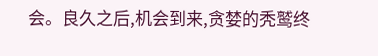会。良久之后,机会到来,贪婪的秃鹫终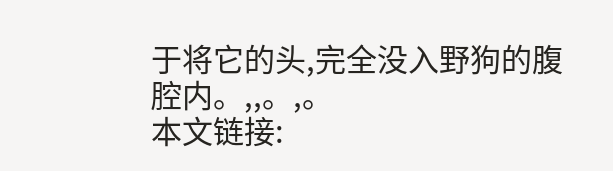于将它的头,完全没入野狗的腹腔内。,,。,。
本文链接: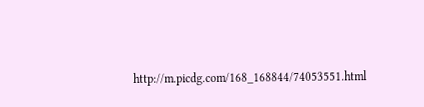http://m.picdg.com/168_168844/74053551.html